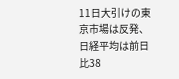11日大引けの東京市場は反発、日経平均は前日比38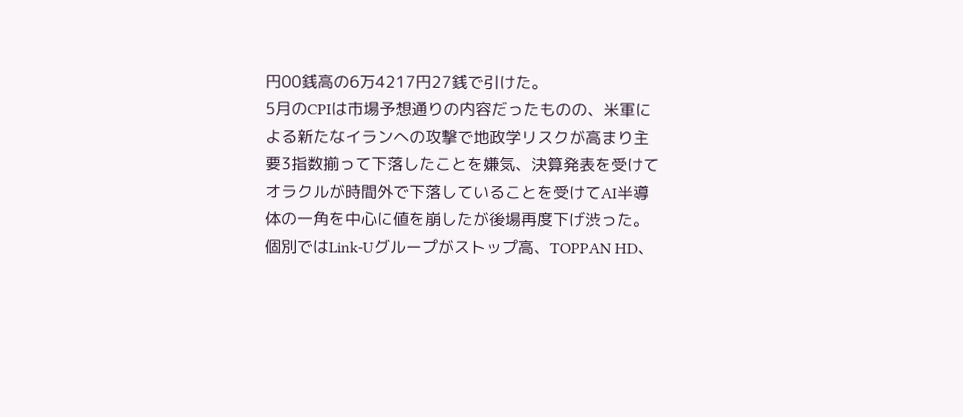円00銭高の6万4217円27銭で引けた。
5月のCPIは市場予想通りの内容だったものの、米軍による新たなイランへの攻撃で地政学リスクが高まり主要3指数揃って下落したことを嫌気、決算発表を受けてオラクルが時間外で下落していることを受けてAI半導体の一角を中心に値を崩したが後場再度下げ渋った。
個別ではLink-Uグループがストップ高、TOPPAN HD、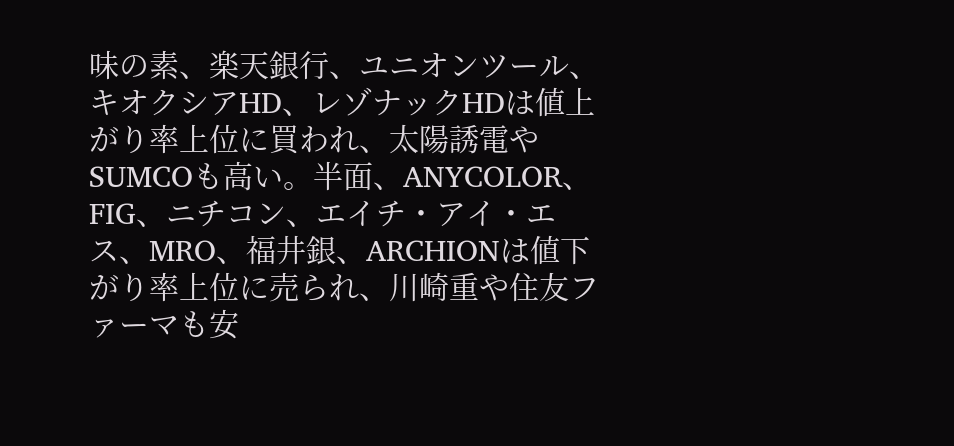味の素、楽天銀行、ユニオンツール、キオクシアHD、レゾナックHDは値上がり率上位に買われ、太陽誘電やSUMCOも高い。半面、ANYCOLOR、FIG、ニチコン、エイチ・アイ・エス、MRO、福井銀、ARCHIONは値下がり率上位に売られ、川崎重や住友ファーマも安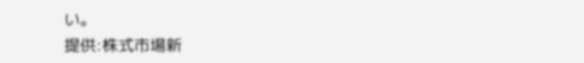い。
提供:株式市場新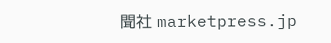聞社 marketpress.jp